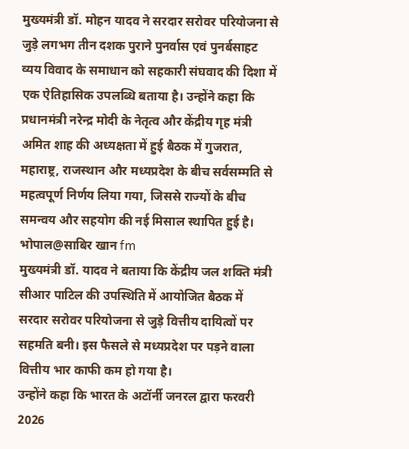मुख्यमंत्री डॉ. मोहन यादव ने सरदार सरोवर परियोजना से जुड़े लगभग तीन दशक पुराने पुनर्वास एवं पुनर्बसाहट व्यय विवाद के समाधान को सहकारी संघवाद की दिशा में एक ऐतिहासिक उपलब्धि बताया है। उन्होंने कहा कि प्रधानमंत्री नरेन्द्र मोदी के नेतृत्व और केंद्रीय गृह मंत्री अमित शाह की अध्यक्षता में हुई बैठक में गुजरात, महाराष्ट्र, राजस्थान और मध्यप्रदेश के बीच सर्वसम्मति से महत्वपूर्ण निर्णय लिया गया, जिससे राज्यों के बीच समन्वय और सहयोग की नई मिसाल स्थापित हुई है।
भोपाल@साबिर खान fm
मुख्यमंत्री डॉ. यादव ने बताया कि केंद्रीय जल शक्ति मंत्री सीआर पाटिल की उपस्थिति में आयोजित बैठक में सरदार सरोवर परियोजना से जुड़े वित्तीय दायित्वों पर सहमति बनी। इस फैसले से मध्यप्रदेश पर पड़ने वाला वित्तीय भार काफी कम हो गया है।
उन्होंने कहा कि भारत के अटॉर्नी जनरल द्वारा फरवरी 2026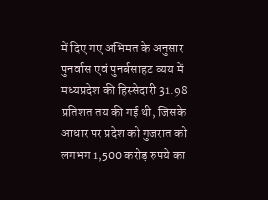में दिए गए अभिमत के अनुसार पुनर्वास एवं पुनर्बसाहट व्यय में मध्यप्रदेश की हिस्सेदारी 31.98 प्रतिशत तय की गई थी, जिसके आधार पर प्रदेश को गुजरात को लगभग 1,500 करोड़ रुपये का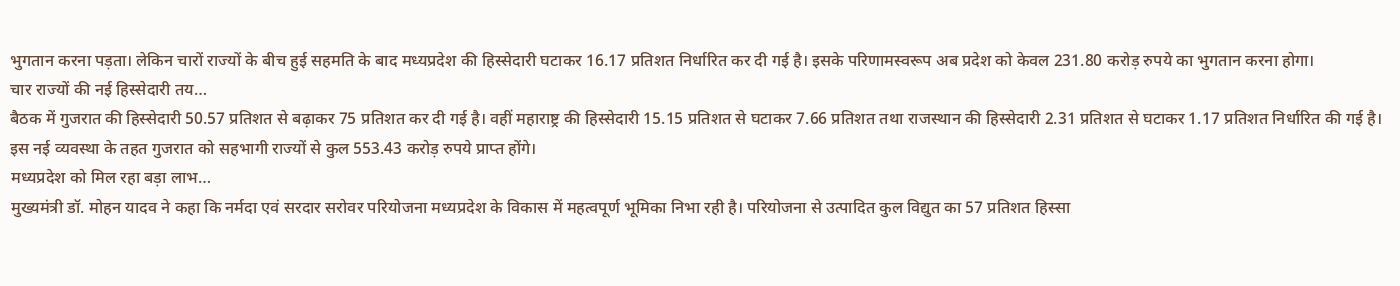भुगतान करना पड़ता। लेकिन चारों राज्यों के बीच हुई सहमति के बाद मध्यप्रदेश की हिस्सेदारी घटाकर 16.17 प्रतिशत निर्धारित कर दी गई है। इसके परिणामस्वरूप अब प्रदेश को केवल 231.80 करोड़ रुपये का भुगतान करना होगा।
चार राज्यों की नई हिस्सेदारी तय…
बैठक में गुजरात की हिस्सेदारी 50.57 प्रतिशत से बढ़ाकर 75 प्रतिशत कर दी गई है। वहीं महाराष्ट्र की हिस्सेदारी 15.15 प्रतिशत से घटाकर 7.66 प्रतिशत तथा राजस्थान की हिस्सेदारी 2.31 प्रतिशत से घटाकर 1.17 प्रतिशत निर्धारित की गई है। इस नई व्यवस्था के तहत गुजरात को सहभागी राज्यों से कुल 553.43 करोड़ रुपये प्राप्त होंगे।
मध्यप्रदेश को मिल रहा बड़ा लाभ…
मुख्यमंत्री डॉ. मोहन यादव ने कहा कि नर्मदा एवं सरदार सरोवर परियोजना मध्यप्रदेश के विकास में महत्वपूर्ण भूमिका निभा रही है। परियोजना से उत्पादित कुल विद्युत का 57 प्रतिशत हिस्सा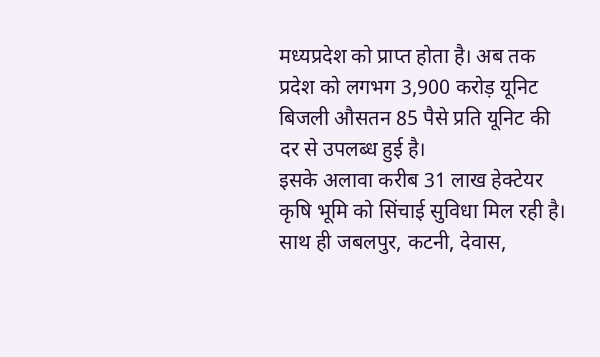मध्यप्रदेश को प्राप्त होता है। अब तक प्रदेश को लगभग 3,900 करोड़ यूनिट बिजली औसतन 85 पैसे प्रति यूनिट की दर से उपलब्ध हुई है।
इसके अलावा करीब 31 लाख हेक्टेयर कृषि भूमि को सिंचाई सुविधा मिल रही है। साथ ही जबलपुर, कटनी, देवास,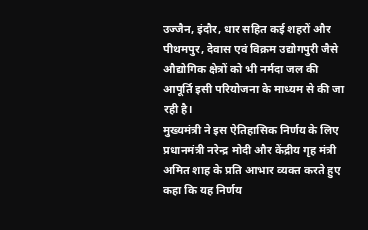उज्जैन, इंदौर, धार सहित कई शहरों और पीथमपुर, देवास एवं विक्रम उद्योगपुरी जैसे औद्योगिक क्षेत्रों को भी नर्मदा जल की आपूर्ति इसी परियोजना के माध्यम से की जा रही है।
मुख्यमंत्री ने इस ऐतिहासिक निर्णय के लिए प्रधानमंत्री नरेन्द्र मोदी और केंद्रीय गृह मंत्री अमित शाह के प्रति आभार व्यक्त करते हुए कहा कि यह निर्णय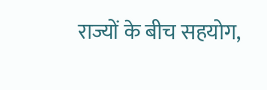राज्यों के बीच सहयोग,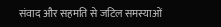संवाद और सहमति से जटिल समस्याओं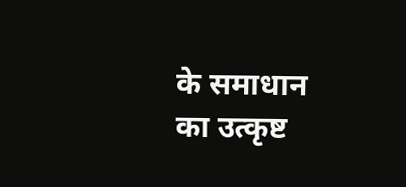के समाधान का उत्कृष्ट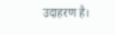उदाहरण है।